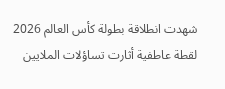شهدت انطلاقة بطولة كأس العالم 2026 لقطة عاطفية أثارت تساؤلات الملايين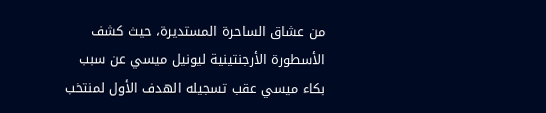من عشاق الساحرة المستديرة، حيث كشف الأسطورة الأرجنتينية ليونيل ميسي عن سبب بكاء ميسي عقب تسجيله الهدف الأول لمنتخب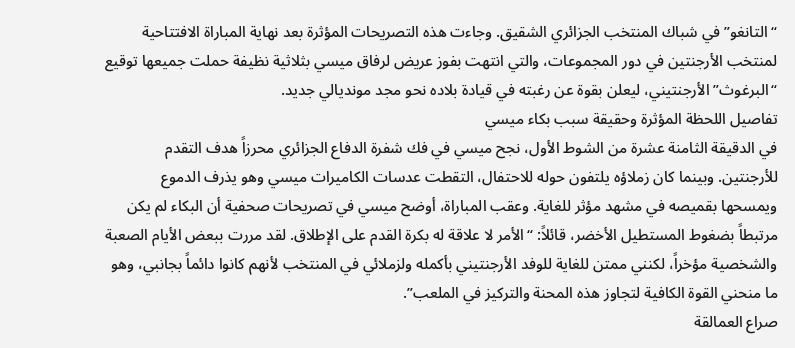“التانغو” في شباك المنتخب الجزائري الشقيق. وجاءت هذه التصريحات المؤثرة بعد نهاية المباراة الافتتاحية لمنتخب الأرجنتين في دور المجموعات، والتي انتهت بفوز عريض لرفاق ميسي بثلاثية نظيفة حملت جميعها توقيع “البرغوث” الأرجنتيني، ليعلن بقوة عن رغبته في قيادة بلاده نحو مجد مونديالي جديد.
تفاصيل اللحظة المؤثرة وحقيقة سبب بكاء ميسي
في الدقيقة الثامنة عشرة من الشوط الأول، نجح ميسي في فك شفرة الدفاع الجزائري محرزاً هدف التقدم للأرجنتين. وبينما كان زملاؤه يلتفون حوله للاحتفال، التقطت عدسات الكاميرات ميسي وهو يذرف الدموع ويمسحها بقميصه في مشهد مؤثر للغاية. وعقب المباراة، أوضح ميسي في تصريحات صحفية أن البكاء لم يكن مرتبطاً بضغوط المستطيل الأخضر، قائلاً: “الأمر لا علاقة له بكرة القدم على الإطلاق. لقد مررت ببعض الأيام الصعبة والشخصية مؤخراً، لكنني ممتن للغاية للوفد الأرجنتيني بأكمله ولزملائي في المنتخب لأنهم كانوا دائماً بجانبي، وهو ما منحني القوة الكافية لتجاوز هذه المحنة والتركيز في الملعب”.
صراع العمالقة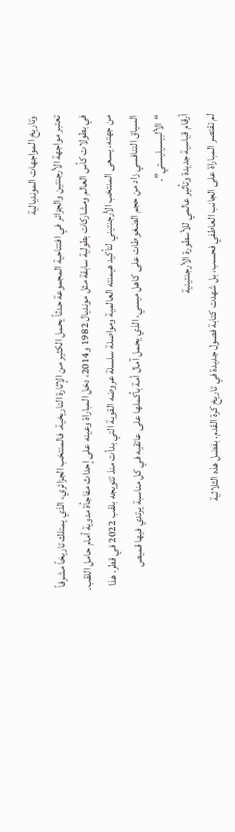وتاريخ المواجهات المونديالية
تعتبر مواجهة الأرجنتين والجزائر في افتتاحية المجموعة حدثاً يحمل الكثير من الإثارة التاريخية. فالمنتخب الجزائري، الذي يمتلك تاريخاً مشرفاً في بطولات كأس العالم ومشاركات بطولية سابقة مثل مونديال 1982 و2014، دخل المباراة وعينه على إحداث مفاجأة مدوية أمام حامل اللقب. من جهته، يسعى المنتخب الأرجنتيني لتأكيد هيمنته العالمية ومواصلة سلسلة عروضه القوية التي بدأت منذ تتويجه بلقب 2022 في قطر. هذا السياق التنافسي زاد من حجم الضغوطات على كاهل ميسي، الذي يحمل آمال أمة بأكملها على عاتقيه في كل مناسبة يرتدي فيها قميص “الألبيسيليستي”.
أرقام قياسية جديدة وتأثير عالمي للأسطورة الأرجنتينية
لم تقتصر المباراة على الجانب العاطفي فحسب، بل شهدت كتابة فصول جديدة في تاريخ كرة القدم. بفضل هذه الثلاثية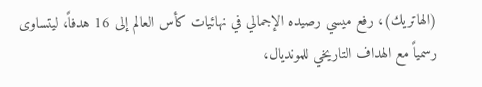(الهاتريك)، رفع ميسي رصيده الإجمالي في نهائيات كأس العالم إلى 16 هدفاً، ليتساوى رسمياً مع الهداف التاريخي للمونديال،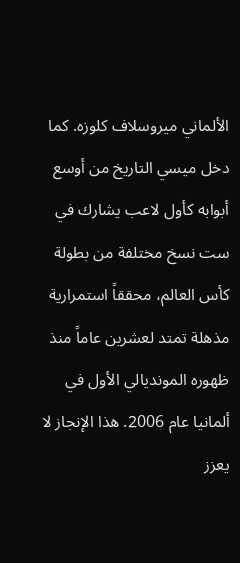الألماني ميروسلاف كلوزه. كما دخل ميسي التاريخ من أوسع أبوابه كأول لاعب يشارك في ست نسخ مختلفة من بطولة كأس العالم، محققاً استمرارية مذهلة تمتد لعشرين عاماً منذ ظهوره المونديالي الأول في ألمانيا عام 2006. هذا الإنجاز لا يعزز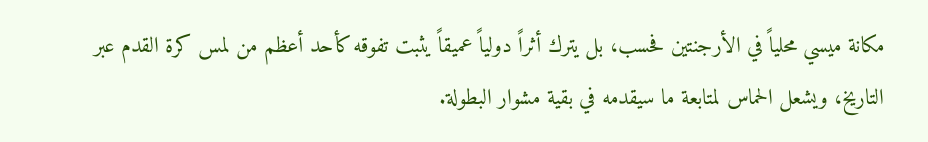مكانة ميسي محلياً في الأرجنتين فحسب، بل يترك أثراً دولياً عميقاً يثبت تفوقه كأحد أعظم من لمس كرة القدم عبر التاريخ، ويشعل الحماس لمتابعة ما سيقدمه في بقية مشوار البطولة.